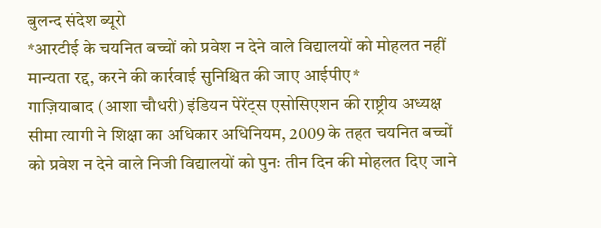बुलन्द संदेश ब्यूरो
*आरटीई के चयनित बच्चों को प्रवेश न देने वाले विद्यालयों को मोहलत नहीं मान्यता रद्द, करने की कार्रवाई सुनिश्चित की जाए आईपीए*
गाज़ियाबाद (आशा चौधरी) इंडियन पेरेंट्स एसोसिएशन की राष्ट्रीय अध्यक्ष सीमा त्यागी ने शिक्षा का अधिकार अधिनियम, 2009 के तहत चयनित बच्चों को प्रवेश न देने वाले निजी विद्यालयों को पुनः तीन दिन की मोहलत दिए जाने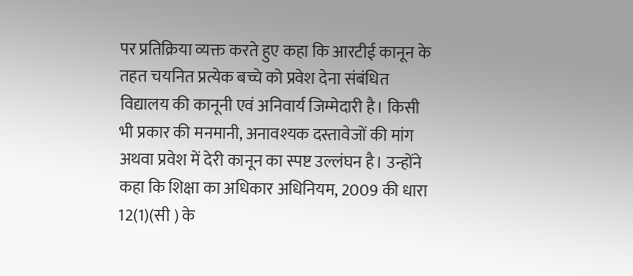पर प्रतिक्रिया व्यक्त करते हुए कहा कि आरटीई कानून के तहत चयनित प्रत्येक बच्चे को प्रवेश देना संबंधित विद्यालय की कानूनी एवं अनिवार्य जिम्मेदारी है। किसी भी प्रकार की मनमानी, अनावश्यक दस्तावेजों की मांग अथवा प्रवेश में देरी कानून का स्पष्ट उल्लंघन है। उन्होंने कहा कि शिक्षा का अधिकार अधिनियम, 2009 की धारा 12(1)(सी ) के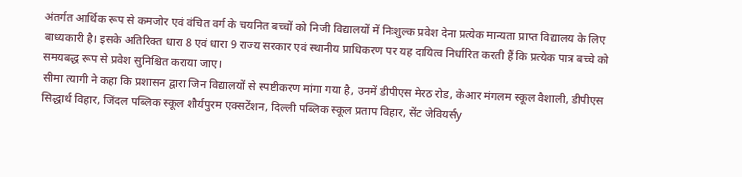अंतर्गत आर्थिक रूप से कमजोर एवं वंचित वर्ग के चयनित बच्चों को निजी विद्यालयों में निःशुल्क प्रवेश देना प्रत्येक मान्यता प्राप्त विद्यालय के लिए बाध्यकारी है। इसके अतिरिक्त धारा 8 एवं धारा 9 राज्य सरकार एवं स्थानीय प्राधिकरण पर यह दायित्व निर्धारित करती हैं कि प्रत्येक पात्र बच्चे को समयबद्ध रूप से प्रवेश सुनिश्चित कराया जाए।
सीमा त्यागी ने कहा कि प्रशासन द्वारा जिन विद्यालयों से स्पष्टीकरण मांगा गया है, उनमें डीपीएस मेरठ रोड, केआर मंगलम स्कूल वैशाली, डीपीएस सिद्धार्थ विहार, जिंदल पब्लिक स्कूल शौर्यपुरम एक्सटेंशन, दिल्ली पब्लिक स्कूल प्रताप विहार, सेंट जेवियर्सy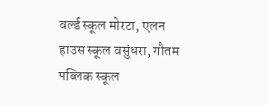वर्ल्ड स्कूल मोरटा, एलन हाउस स्कूल वसुंधरा, गौतम पब्लिक स्कूल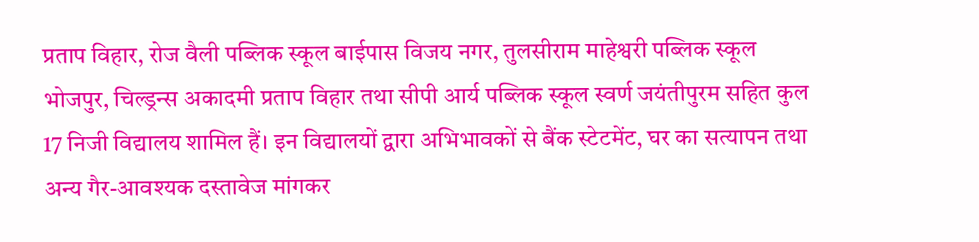प्रताप विहार, रोज वैली पब्लिक स्कूल बाईपास विजय नगर, तुलसीराम माहेश्वरी पब्लिक स्कूल भोजपुर, चिल्ड्रन्स अकादमी प्रताप विहार तथा सीपी आर्य पब्लिक स्कूल स्वर्ण जयंतीपुरम सहित कुल 17 निजी विद्यालय शामिल हैं। इन विद्यालयों द्वारा अभिभावकों से बैंक स्टेटमेंट, घर का सत्यापन तथा अन्य गैर-आवश्यक दस्तावेज मांगकर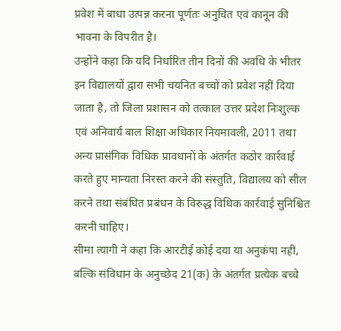प्रवेश में बाधा उत्पन्न करना पूर्णतः अनुचित एवं कानून की भावना के विपरीत है।
उन्होंने कहा कि यदि निर्धारित तीन दिनों की अवधि के भीतर इन विद्यालयों द्वारा सभी चयनित बच्चों को प्रवेश नहीं दिया जाता है, तो जिला प्रशासन को तत्काल उत्तर प्रदेश निःशुल्क एवं अनिवार्य बाल शिक्षा अधिकार नियमावली, 2011 तथा अन्य प्रासंगिक विधिक प्रावधानों के अंतर्गत कठोर कार्रवाई करते हुए मान्यता निरस्त करने की संस्तुति, विद्यालय को सील करने तथा संबंधित प्रबंधन के विरुद्ध विधिक कार्रवाई सुनिश्चित करनी चाहिए।
सीमा त्यागी ने कहा कि आरटीई कोई दया या अनुकंपा नहीं, बल्कि संविधान के अनुच्छेद 21(क) के अंतर्गत प्रत्येक बच्चे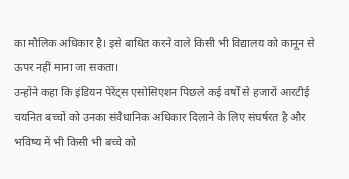का मौलिक अधिकार है। इसे बाधित करने वाले किसी भी विद्यालय को कानून से ऊपर नहीं माना जा सकता।
उन्होंने कहा कि इंडियन पेरेंट्स एसोसिएशन पिछले कई वर्षों से हजारों आरटीई चयनित बच्चों को उनका संवैधानिक अधिकार दिलाने के लिए संघर्षरत है और भविष्य में भी किसी भी बच्चे को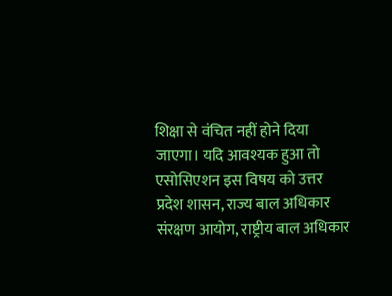शिक्षा से वंचित नहीं होने दिया जाएगा। यदि आवश्यक हुआ तो एसोसिएशन इस विषय को उत्तर प्रदेश शासन, राज्य बाल अधिकार संरक्षण आयोग, राष्ट्रीय बाल अधिकार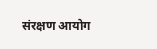संरक्षण आयोग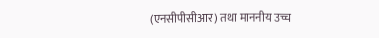(एनसीपीसीआर) तथा माननीय उच्च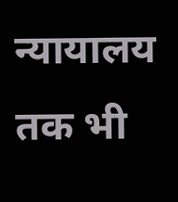न्यायालय तक भी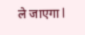ले जाएगा l